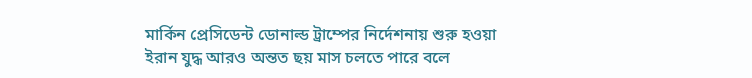মার্কিন প্রেসিডেন্ট ডোনাল্ড ট্রাম্পের নির্দেশনায় শুরু হওয়া ইরান যুদ্ধ আরও অন্তত ছয় মাস চলতে পারে বলে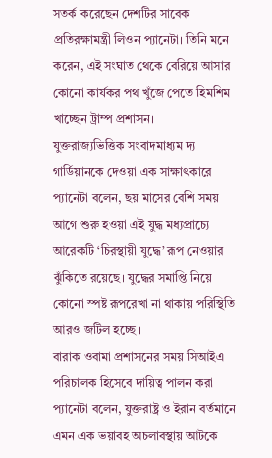সতর্ক করেছেন দেশটির সাবেক প্রতিরক্ষামন্ত্রী লিওন প্যানেটা। তিনি মনে করেন, এই সংঘাত থেকে বেরিয়ে আসার কোনো কার্যকর পথ খুঁজে পেতে হিমশিম খাচ্ছেন ট্রাম্প প্রশাসন।
যুক্তরাজ্যভিত্তিক সংবাদমাধ্যম দ্য গার্ডিয়ানকে দেওয়া এক সাক্ষাৎকারে প্যানেটা বলেন, ছয় মাসের বেশি সময় আগে শুরু হওয়া এই যুদ্ধ মধ্যপ্রাচ্যে আরেকটি ‘চিরস্থায়ী যুদ্ধে’ রূপ নেওয়ার ঝুঁকিতে রয়েছে। যুদ্ধের সমাপ্তি নিয়ে কোনো স্পষ্ট রূপরেখা না থাকায় পরিস্থিতি আরও জটিল হচ্ছে।
বারাক ওবামা প্রশাসনের সময় সিআইএ পরিচালক হিসেবে দায়িত্ব পালন করা প্যানেটা বলেন, যুক্তরাষ্ট্র ও ইরান বর্তমানে এমন এক ভয়াবহ অচলাবস্থায় আটকে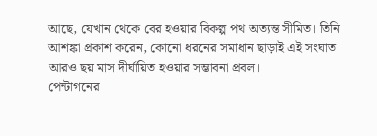আছে, যেখান থেকে বের হওয়ার বিকল্প পথ অত্যন্ত সীমিত। তিনি আশঙ্কা প্রকাশ করেন, কোনো ধরনের সমাধান ছাড়াই এই সংঘাত আরও ছয় মাস দীর্ঘায়িত হওয়ার সম্ভাবনা প্রবল।
পেন্টাগনের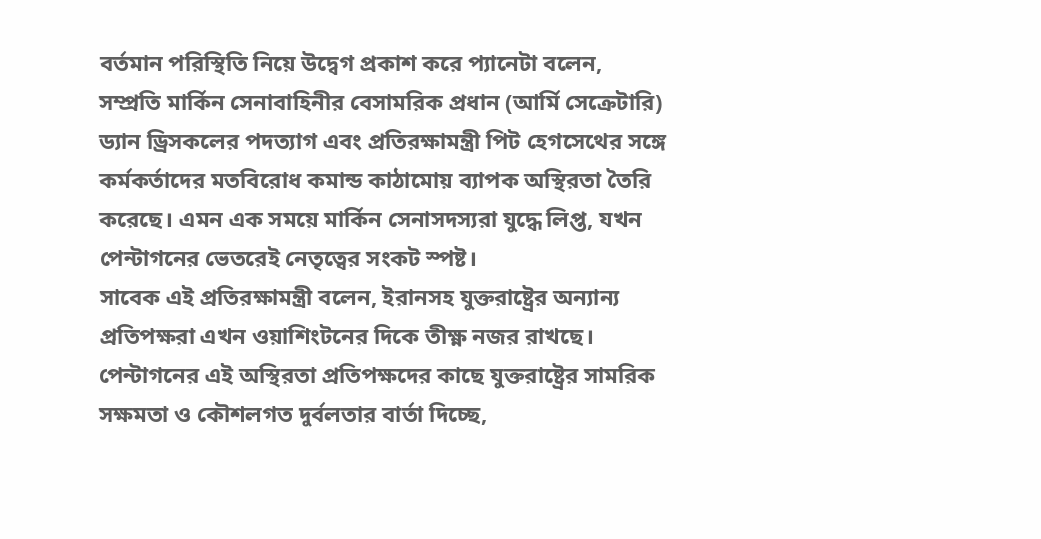বর্তমান পরিস্থিতি নিয়ে উদ্বেগ প্রকাশ করে প্যানেটা বলেন, সম্প্রতি মার্কিন সেনাবাহিনীর বেসামরিক প্রধান (আর্মি সেক্রেটারি) ড্যান ড্রিসকলের পদত্যাগ এবং প্রতিরক্ষামন্ত্রী পিট হেগসেথের সঙ্গে কর্মকর্তাদের মতবিরোধ কমান্ড কাঠামোয় ব্যাপক অস্থিরতা তৈরি করেছে। এমন এক সময়ে মার্কিন সেনাসদস্যরা যুদ্ধে লিপ্ত, যখন পেন্টাগনের ভেতরেই নেতৃত্বের সংকট স্পষ্ট।
সাবেক এই প্রতিরক্ষামন্ত্রী বলেন, ইরানসহ যুক্তরাষ্ট্রের অন্যান্য প্রতিপক্ষরা এখন ওয়াশিংটনের দিকে তীক্ষ্ণ নজর রাখছে। পেন্টাগনের এই অস্থিরতা প্রতিপক্ষদের কাছে যুক্তরাষ্ট্রের সামরিক সক্ষমতা ও কৌশলগত দুর্বলতার বার্তা দিচ্ছে,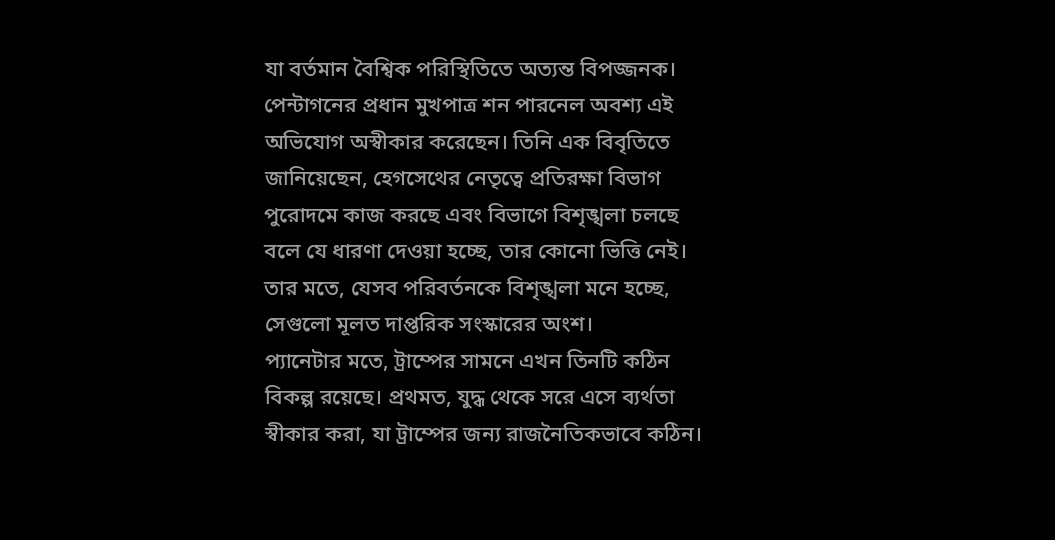যা বর্তমান বৈশ্বিক পরিস্থিতিতে অত্যন্ত বিপজ্জনক।
পেন্টাগনের প্রধান মুখপাত্র শন পারনেল অবশ্য এই অভিযোগ অস্বীকার করেছেন। তিনি এক বিবৃতিতে জানিয়েছেন, হেগসেথের নেতৃত্বে প্রতিরক্ষা বিভাগ পুরোদমে কাজ করছে এবং বিভাগে বিশৃঙ্খলা চলছে বলে যে ধারণা দেওয়া হচ্ছে, তার কোনো ভিত্তি নেই। তার মতে, যেসব পরিবর্তনকে বিশৃঙ্খলা মনে হচ্ছে, সেগুলো মূলত দাপ্তরিক সংস্কারের অংশ।
প্যানেটার মতে, ট্রাম্পের সামনে এখন তিনটি কঠিন বিকল্প রয়েছে। প্রথমত, যুদ্ধ থেকে সরে এসে ব্যর্থতা স্বীকার করা, যা ট্রাম্পের জন্য রাজনৈতিকভাবে কঠিন।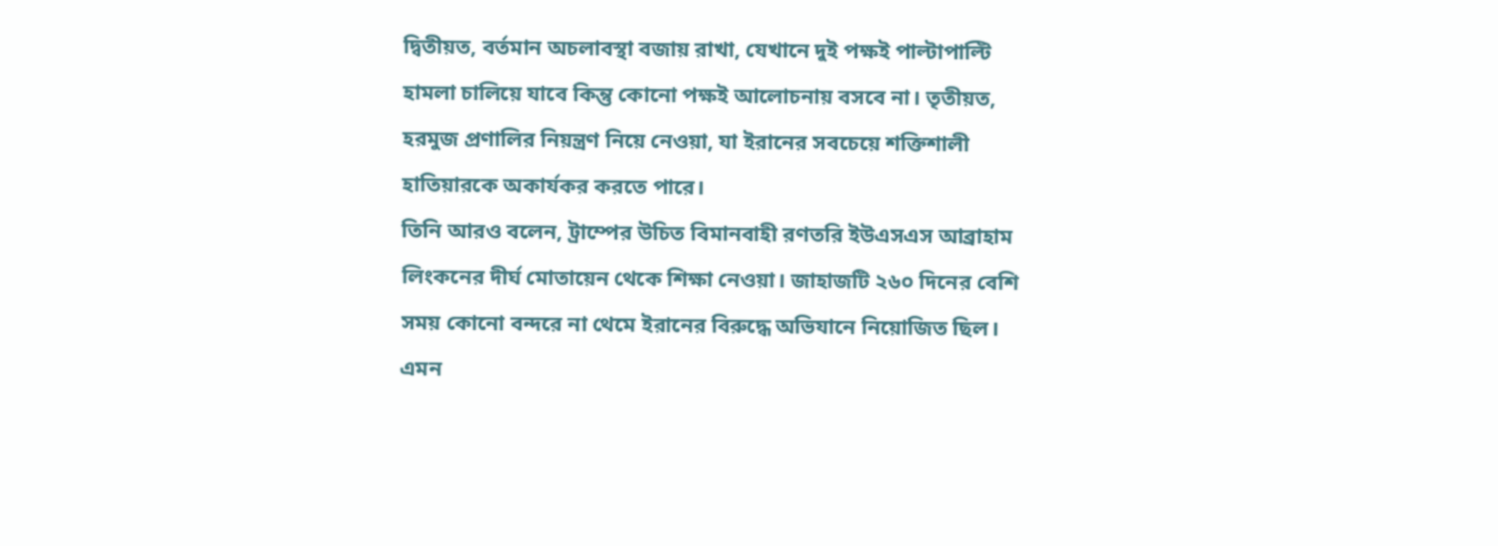দ্বিতীয়ত, বর্তমান অচলাবস্থা বজায় রাখা, যেখানে দুই পক্ষই পাল্টাপাল্টি হামলা চালিয়ে যাবে কিন্তু কোনো পক্ষই আলোচনায় বসবে না। তৃতীয়ত, হরমুজ প্রণালির নিয়ন্ত্রণ নিয়ে নেওয়া, যা ইরানের সবচেয়ে শক্তিশালী হাতিয়ারকে অকার্যকর করতে পারে।
তিনি আরও বলেন, ট্রাম্পের উচিত বিমানবাহী রণতরি ইউএসএস আব্রাহাম লিংকনের দীর্ঘ মোতায়েন থেকে শিক্ষা নেওয়া। জাহাজটি ২৬০ দিনের বেশি সময় কোনো বন্দরে না থেমে ইরানের বিরুদ্ধে অভিযানে নিয়োজিত ছিল। এমন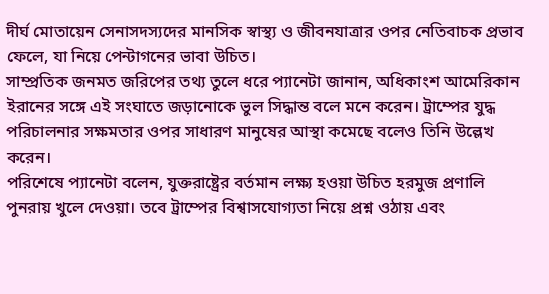দীর্ঘ মোতায়েন সেনাসদস্যদের মানসিক স্বাস্থ্য ও জীবনযাত্রার ওপর নেতিবাচক প্রভাব ফেলে, যা নিয়ে পেন্টাগনের ভাবা উচিত।
সাম্প্রতিক জনমত জরিপের তথ্য তুলে ধরে প্যানেটা জানান, অধিকাংশ আমেরিকান ইরানের সঙ্গে এই সংঘাতে জড়ানোকে ভুল সিদ্ধান্ত বলে মনে করেন। ট্রাম্পের যুদ্ধ পরিচালনার সক্ষমতার ওপর সাধারণ মানুষের আস্থা কমেছে বলেও তিনি উল্লেখ করেন।
পরিশেষে প্যানেটা বলেন, যুক্তরাষ্ট্রের বর্তমান লক্ষ্য হওয়া উচিত হরমুজ প্রণালি পুনরায় খুলে দেওয়া। তবে ট্রাম্পের বিশ্বাসযোগ্যতা নিয়ে প্রশ্ন ওঠায় এবং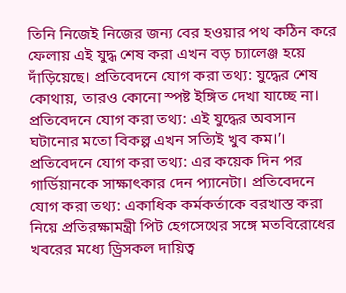তিনি নিজেই নিজের জন্য বের হওয়ার পথ কঠিন করে ফেলায় এই যুদ্ধ শেষ করা এখন বড় চ্যালেঞ্জ হয়ে দাঁড়িয়েছে। প্রতিবেদনে যোগ করা তথ্য: যুদ্ধের শেষ কোথায়, তারও কোনো স্পষ্ট ইঙ্গিত দেখা যাচ্ছে না। প্রতিবেদনে যোগ করা তথ্য: এই যুদ্ধের অবসান ঘটানোর মতো বিকল্প এখন সত্যিই খুব কম।’। প্রতিবেদনে যোগ করা তথ্য: এর কয়েক দিন পর গার্ডিয়ানকে সাক্ষাৎকার দেন প্যানেটা। প্রতিবেদনে যোগ করা তথ্য: একাধিক কর্মকর্তাকে বরখাস্ত করা নিয়ে প্রতিরক্ষামন্ত্রী পিট হেগসেথের সঙ্গে মতবিরোধের খবরের মধ্যে ড্রিসকল দায়িত্ব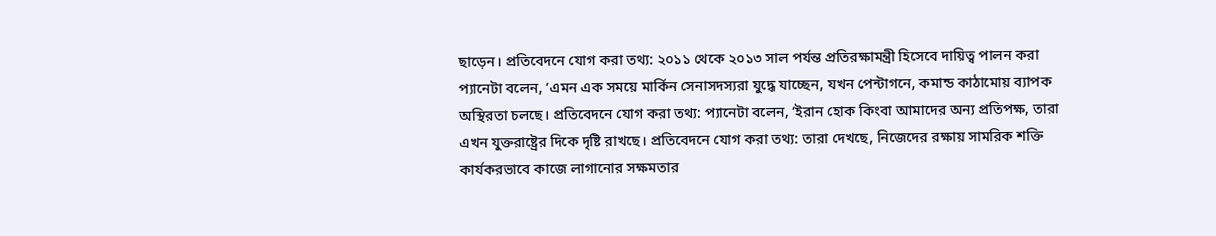ছাড়েন। প্রতিবেদনে যোগ করা তথ্য: ২০১১ থেকে ২০১৩ সাল পর্যন্ত প্রতিরক্ষামন্ত্রী হিসেবে দায়িত্ব পালন করা প্যানেটা বলেন, ‘এমন এক সময়ে মার্কিন সেনাসদস্যরা যুদ্ধে যাচ্ছেন, যখন পেন্টাগনে, কমান্ড কাঠামোয় ব্যাপক অস্থিরতা চলছে। প্রতিবেদনে যোগ করা তথ্য: প্যানেটা বলেন, ‘ইরান হোক কিংবা আমাদের অন্য প্রতিপক্ষ, তারা এখন যুক্তরাষ্ট্রের দিকে দৃষ্টি রাখছে। প্রতিবেদনে যোগ করা তথ্য: তারা দেখছে, নিজেদের রক্ষায় সামরিক শক্তি কার্যকরভাবে কাজে লাগানোর সক্ষমতার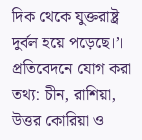দিক থেকে যুক্তরাষ্ট্র দুর্বল হয়ে পড়েছে।’। প্রতিবেদনে যোগ করা তথ্য: চীন, রাশিয়া, উত্তর কোরিয়া ও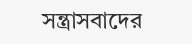সন্ত্রাসবাদের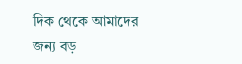দিক থেকে আমাদের জন্য বড়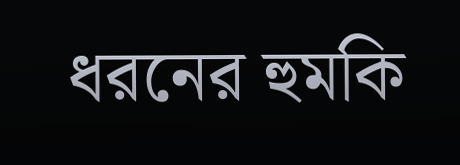ধরনের হুমকি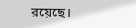রয়েছে।